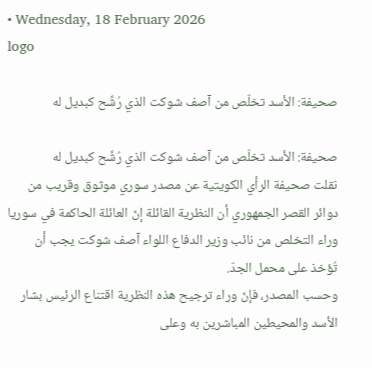• Wednesday, 18 February 2026
logo

صحيفة: الأسد تخلّص من آصف شوكت الذي رُشِّح كبديل له

صحيفة: الأسد تخلّص من آصف شوكت الذي رُشِّح كبديل له
نقلت صحيفة الرأي الكويتية عن مصدر سوري موثوق وقريب من دوائر القصر الجمهوري أن النظرية القائلة إنّ العائلة الحاكمة في سوريا وراء التخلص من نائب وزير الدفاع اللواء آصف شوكت يجب أن تُؤخذ على محمل الجدّ.
وحسب المصدر، فإنّ وراء ترجيح هذه النظرية اقتناع الرئيس بشار الأسد والمحيطين المباشرين به وعلى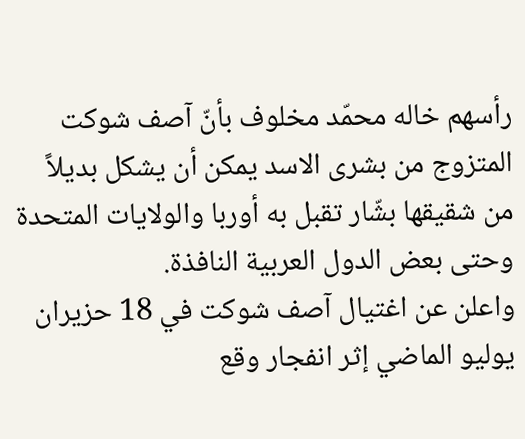رأسهم خاله محمّد مخلوف بأنّ آصف شوكت المتزوج من بشرى الاسد يمكن أن يشكل بديلاً من شقيقها بشّار تقبل به أوربا والولايات المتحدة وحتى بعض الدول العربية النافذة.
واعلن عن اغتيال آصف شوكت في 18 حزيران يوليو الماضي إثر انفجار وقع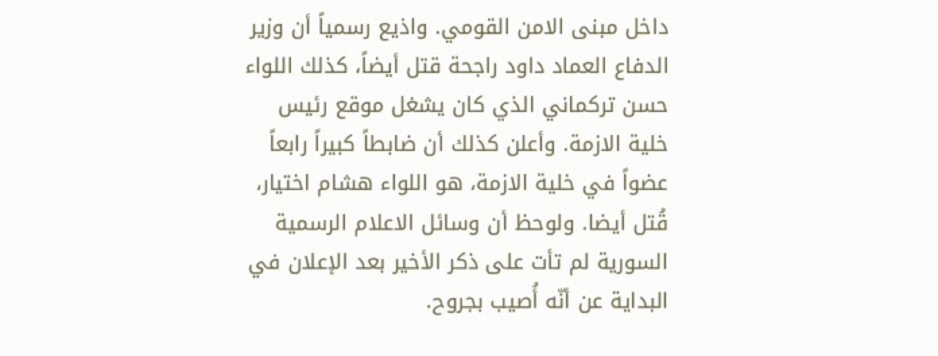داخل مبنى الامن القومي. واذيع رسمياً أن وزير الدفاع العماد داود راجحة قتل أيضاً، كذلك اللواء حسن تركماني الذي كان يشغل موقع رئيس خلية الازمة. وأعلن كذلك أن ضابطاً كبيراً رابعاً عضواً في خلية الازمة، هو اللواء هشام اختيار، قُتل أيضا. ولوحظ أن وسائل الاعلام الرسمية السورية لم تأت على ذكر الأخير بعد الإعلان في البداية عن أنّه أُصيب بجروح.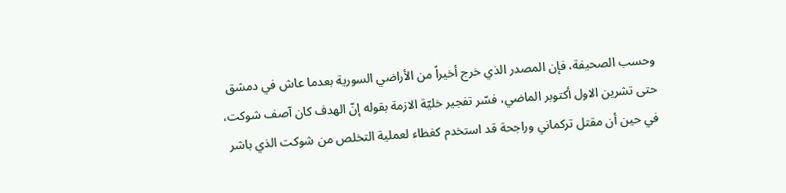وحسب الصحيفة، فإن المصدر الذي خرج أخيراً من الأراضي السورية بعدما عاش في دمشق حتى تشرين الاول أكتوبر الماضي، فسّر تفجير خليّة الازمة بقوله إنّ الهدف كان آصف شوكت، في حين أن مقتل تركماني وراجحة قد استخدم كغطاء لعملية التخلص من شوكت الذي باشر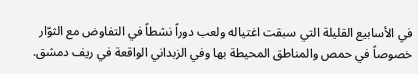في الأسابيع القليلة التي سبقت اغتياله ولعب دوراً نشطاً في التفاوض مع الثوّار خصوصاً في حمص والمناطق المحيطة بها وفي الزبداني الواقعة في ريف دمشق.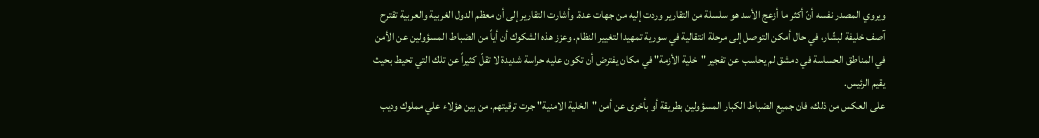ويروي المصدر نفسه أنّ أكثر ما أزعج الأسد هو سلسلة من التقارير وردت إليه من جهات عدة. وأشارت التقارير إلى أن معظم الدول الغربية والعربية تقترح آصف خليفة لبشّار، في حال أمكن التوصل إلى مرحلة انتقالية في سورية تمهيدا لتغيير النظام. وعزز هذه الشكوك أن أياً من الضباط المسؤولين عن الأمن في المناطق الحساسة في دمشق لم يحاسب عن تفجير "خلية الأزمة" في مكان يفترض أن تكون عليه حراسة شديدة لا تقلّ كثيراً عن تلك التي تحيط بحيث يقيم الرئيس.
على العكس من ذلك، فان جميع الضباط الكبار المسؤولين بطريقة أو بأخرى عن أمن "الخلية الامنية" جرت ترقيتهم. من بين هؤلاء علي مملوك وديب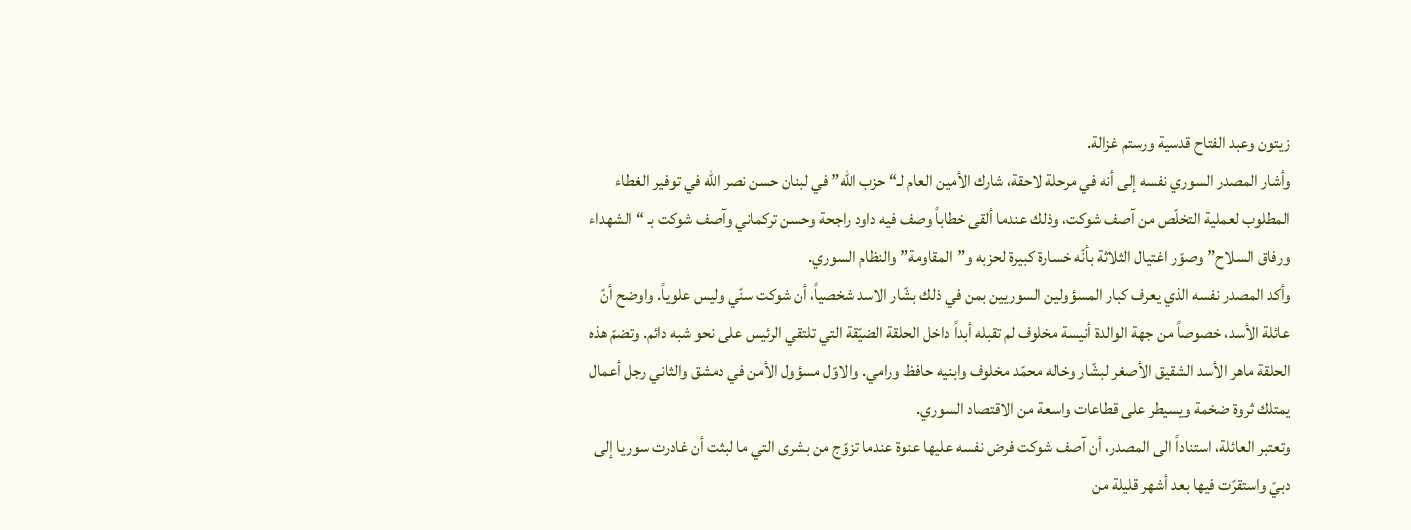زيتون وعبد الفتاح قدسية ورستم غزالة.
وأشار المصدر السوري نفسه إلى أنه في مرحلة لاحقة، شارك الأمين العام لـ“حزب الله” في لبنان حسن نصر الله في توفير الغطاء المطلوب لعملية التخلّص من آصف شوكت، وذلك عندما ألقى خطاباً وصف فيه داود راجحة وحسن تركماني وآصف شوكت بـ “الشهداء ورفاق السلاح” وصوّر اغتيال الثلاثة بأنّه خسارة كبيرة لحزبه و”المقاومة” والنظام السوري.
وأكد المصدر نفسه الذي يعرف كبار المسؤولين السوريين بمن في ذلك بشّار الاسد شخصياً، أن شوكت سنّي وليس علوياً. واوضح أنّ عائلة الأسد، خصوصاً من جهة الوالدة أنيسة مخلوف لم تقبله أبداً داخل الحلقة الضيّقة التي تلتقي الرئيس على نحو شبه دائم. وتضمّ هذه الحلقة ماهر الأسد الشقيق الأصغر لبشّار وخاله محمّد مخلوف وابنيه حافظ ورامي. والاوّل مسؤول الأمن في دمشق والثاني رجل أعمال يمتلك ثروة ضخمة ويسيطر على قطاعات واسعة من الاقتصاد السوري.
وتعتبر العائلة، استناداً الى المصدر، أن آصف شوكت فرض نفسه عليها عنوة عندما تزوّج من بشرى التي ما لبثت أن غادرت سوريا إلى دبيّ واستقرّت فيها بعد أشهر قليلة من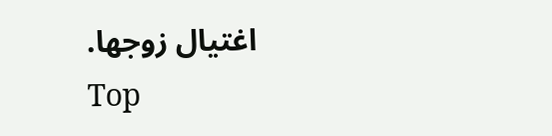اغتيال زوجها.
Top